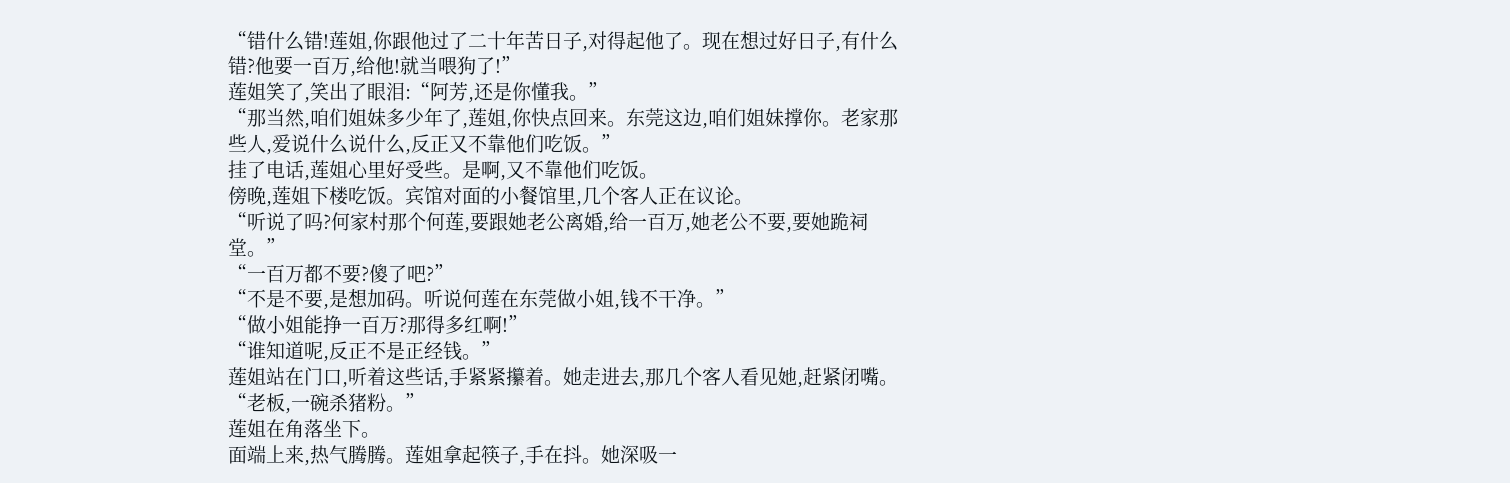“错什么错!莲姐,你跟他过了二十年苦日子,对得起他了。现在想过好日子,有什么错?他要一百万,给他!就当喂狗了!”
莲姐笑了,笑出了眼泪:“阿芳,还是你懂我。”
“那当然,咱们姐妹多少年了,莲姐,你快点回来。东莞这边,咱们姐妹撑你。老家那些人,爱说什么说什么,反正又不靠他们吃饭。”
挂了电话,莲姐心里好受些。是啊,又不靠他们吃饭。
傍晚,莲姐下楼吃饭。宾馆对面的小餐馆里,几个客人正在议论。
“听说了吗?何家村那个何莲,要跟她老公离婚,给一百万,她老公不要,要她跪祠堂。”
“一百万都不要?傻了吧?”
“不是不要,是想加码。听说何莲在东莞做小姐,钱不干净。”
“做小姐能挣一百万?那得多红啊!”
“谁知道呢,反正不是正经钱。”
莲姐站在门口,听着这些话,手紧紧攥着。她走进去,那几个客人看见她,赶紧闭嘴。
“老板,一碗杀猪粉。”
莲姐在角落坐下。
面端上来,热气腾腾。莲姐拿起筷子,手在抖。她深吸一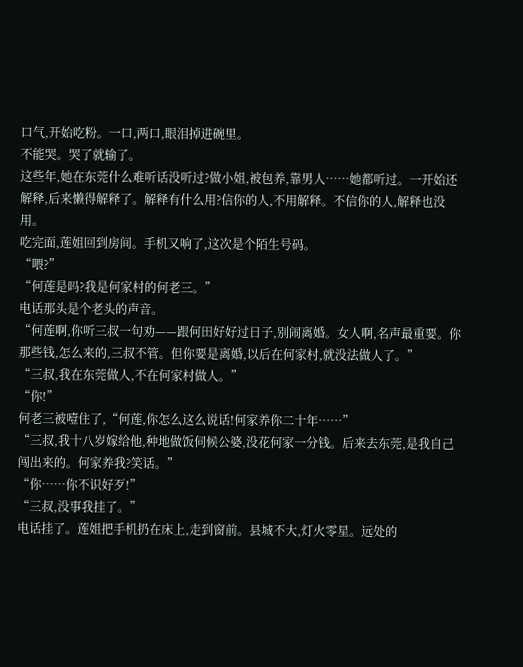口气,开始吃粉。一口,两口,眼泪掉进碗里。
不能哭。哭了就输了。
这些年,她在东莞什么难听话没听过?做小姐,被包养,靠男人……她都听过。一开始还解释,后来懒得解释了。解释有什么用?信你的人,不用解释。不信你的人,解释也没用。
吃完面,莲姐回到房间。手机又响了,这次是个陌生号码。
“喂?”
“何莲是吗?我是何家村的何老三。”
电话那头是个老头的声音。
“何莲啊,你听三叔一句劝——跟何田好好过日子,别闹离婚。女人啊,名声最重要。你那些钱,怎么来的,三叔不管。但你要是离婚,以后在何家村,就没法做人了。”
“三叔,我在东莞做人,不在何家村做人。”
“你!”
何老三被噎住了,“何莲,你怎么这么说话!何家养你二十年……”
“三叔,我十八岁嫁给他,种地做饭伺候公婆,没花何家一分钱。后来去东莞,是我自己闯出来的。何家养我?笑话。”
“你……你不识好歹!”
“三叔,没事我挂了。”
电话挂了。莲姐把手机扔在床上,走到窗前。县城不大,灯火零星。远处的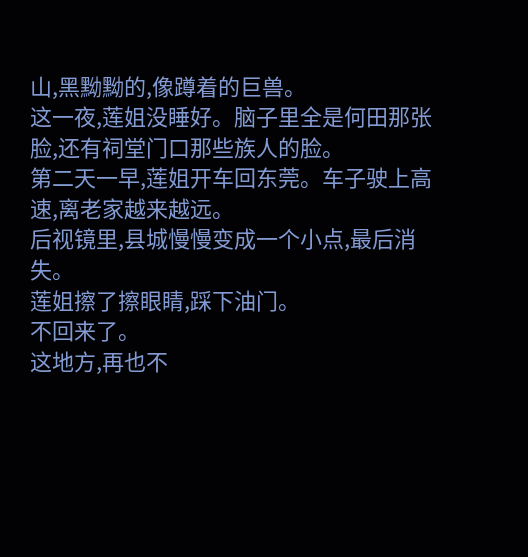山,黑黝黝的,像蹲着的巨兽。
这一夜,莲姐没睡好。脑子里全是何田那张脸,还有祠堂门口那些族人的脸。
第二天一早,莲姐开车回东莞。车子驶上高速,离老家越来越远。
后视镜里,县城慢慢变成一个小点,最后消失。
莲姐擦了擦眼睛,踩下油门。
不回来了。
这地方,再也不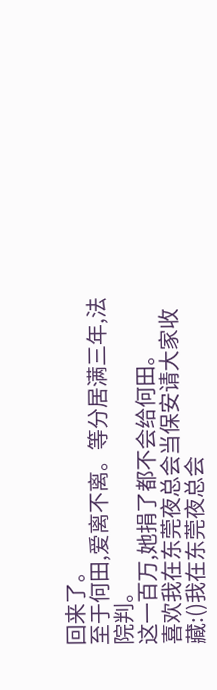回来了。
至于何田,爱离不离。等分居满三年,法院判。
这一百万,她捐了都不会给何田。
喜欢我在东莞夜总会当保安请大家收藏:()我在东莞夜总会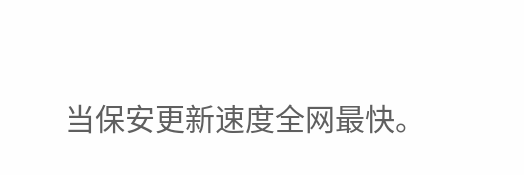当保安更新速度全网最快。